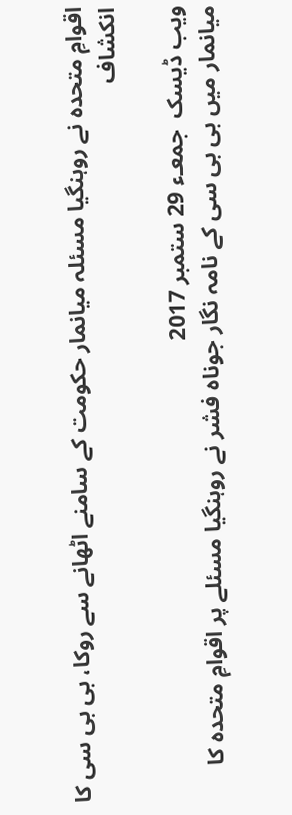اقوامِ متحدہ نے روہنگیا مسئلہ میانمار حکومت کے سامنے اٹھانے سے روکا، بی بی سی کا انکشاف

ویب ڈیسک  جمعـء 29 ستمبر 2017
میانمار میں بی بی سی کے نامہ نگار جوناہ فشر نے روہنگیا مسئلے پر اقوامِ متحدہ کا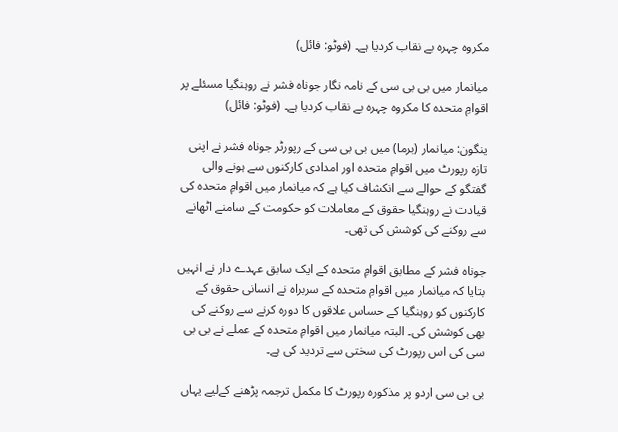مکروہ چہرہ بے نقاب کردیا ہے۔ (فوٹو: فائل)

میانمار میں بی بی سی کے نامہ نگار جوناہ فشر نے روہنگیا مسئلے پر اقوامِ متحدہ کا مکروہ چہرہ بے نقاب کردیا ہے۔ (فوٹو: فائل)

ینگون: میانمار (برما) میں بی بی سی کے رپورٹر جوناہ فشر نے اپنی تازہ رپورٹ میں اقوامِ متحدہ اور امدادی کارکنوں سے ہونے والی گفتگو کے حوالے سے انکشاف کیا ہے کہ میانمار میں اقوامِ متحدہ کی قیادت نے روہنگیا حقوق کے معاملات کو حکومت کے سامنے اٹھانے سے روکنے کی کوشش کی تھی۔

جوناہ فشر کے مطابق اقوامِ متحدہ کے ایک سابق عہدے دار نے انہیں بتایا کہ میانمار میں اقوامِ متحدہ کے سربراہ نے انسانی حقوق کے کارکنوں کو روہنگیا کے حساس علاقوں کا دورہ کرنے سے روکنے کی بھی کوشش کی۔ البتہ میانمار میں اقوامِ متحدہ کے عملے نے بی بی سی کی اس رپورٹ کی سختی سے تردید کی ہے۔

بی بی سی اردو پر مذکورہ رپورٹ کا مکمل ترجمہ پڑھنے کےلیے یہاں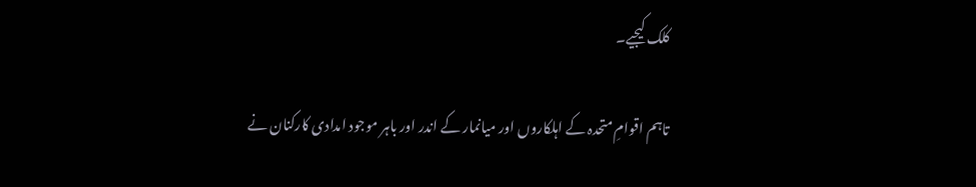کلک کیجیے۔

تاہم اقوامِ متحدہ کے اہلکاروں اور میانمار کے اندر اور باہر موجود امدادی کارکنان نے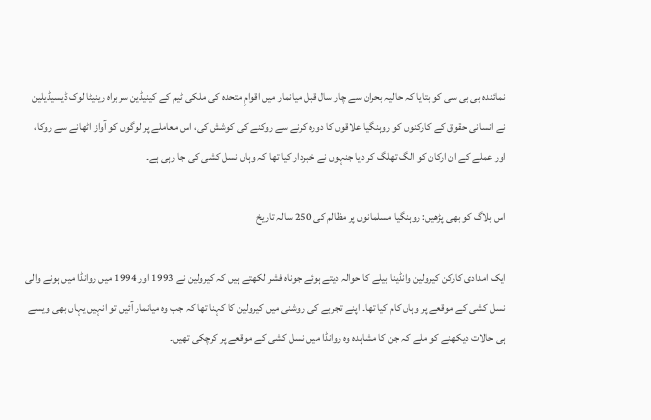نمائندہ بی بی سی کو بتایا کہ حالیہ بحران سے چار سال قبل میانمار میں اقوامِ متحدہ کی ملکی ٹیم کے کینیڈین سربراہ رینیٹا لوک ڈیسیڈیلین نے انسانی حقوق کے کارکنوں کو روہنگیا علاقوں کا دورہ کرنے سے روکنے کی کوشش کی، اس معاملے پر لوگوں کو آواز اٹھانے سے روکا، اور عملے کے ان ارکان کو الگ تھلگ کر دیا جنہوں نے خبردار کیا تھا کہ وہاں نسل کشی کی جا رہی ہے۔

اس بلاگ کو بھی پڑھیں: روہنگیا مسلمانوں پر مظالم کی 250 سالہ تاریخ

ایک امدادی کارکن کیرولین وانڈینا بیلے کا حوالہ دیتے ہوئے جوناہ فشر لکھتے ہیں کہ کیرولین نے 1993 اور 1994 میں روانڈا میں ہونے والی نسل کشی کے موقعے پر وہاں کام کیا تھا۔ اپنے تجربے کی روشنی میں کیرولین کا کہنا تھا کہ جب وہ میانمار آئیں تو انہیں یہاں بھی ویسے ہی حالات دیکھنے کو ملے کہ جن کا مشاہدہ وہ روانڈا میں نسل کشی کے موقعے پر کرچکی تھیں۔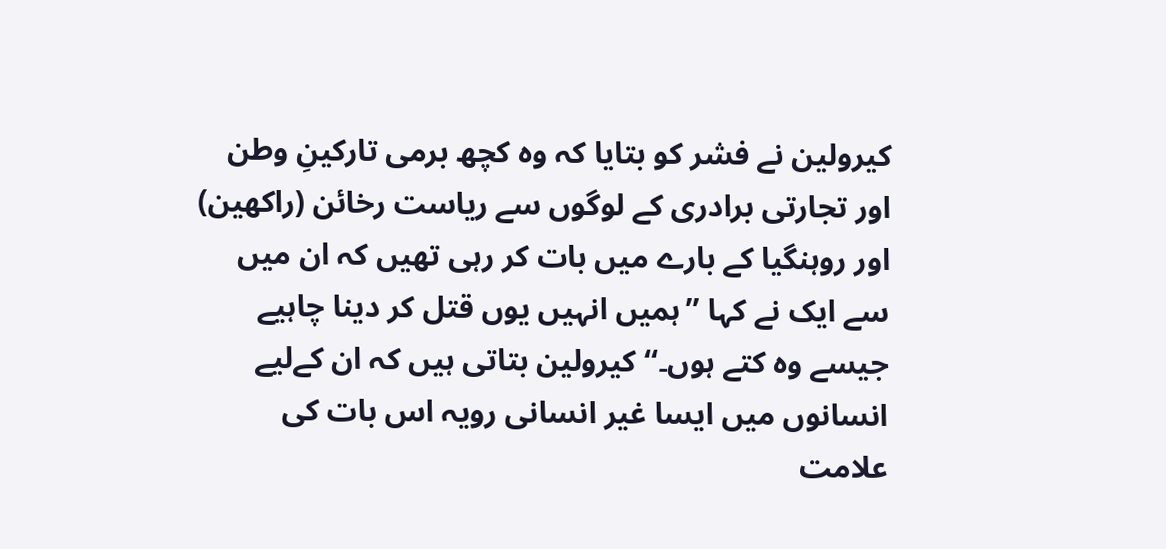کیرولین نے فشر کو بتایا کہ وہ کچھ برمی تارکینِ وطن اور تجارتی برادری کے لوگوں سے ریاست رخائن (راکھین) اور روہنگیا کے بارے میں بات کر رہی تھیں کہ ان میں سے ایک نے کہا ’’ہمیں انہیں یوں قتل کر دینا چاہیے جیسے وہ کتے ہوں۔‘‘ کیرولین بتاتی ہیں کہ ان کےلیے انسانوں میں ایسا غیر انسانی رویہ اس بات کی علامت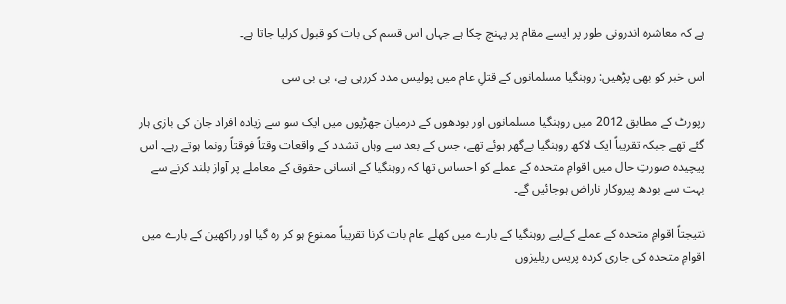ہے کہ معاشرہ اندرونی طور پر ایسے مقام پر پہنچ چکا ہے جہاں اس قسم کی بات کو قبول کرلیا جاتا ہے۔

اس خبر کو بھی پڑھیں: روہنگیا مسلمانوں کے قتلِ عام میں پولیس مدد کررہی ہے، بی بی سی

رپورٹ کے مطابق 2012 میں روہنگیا مسلمانوں اور بودھوں کے درمیان جھڑپوں میں ایک سو سے زیادہ افراد جان کی بازی ہار گئے تھے جبکہ تقریباً ایک لاکھ روہنگیا بےگھر ہوئے تھے، جس کے بعد سے وہاں تشدد کے واقعات وقتاً فوقتاً رونما ہوتے رہے۔ اس پیچیدہ صورتِ حال میں اقوامِ متحدہ کے عملے کو احساس تھا کہ روہنگیا کے انسانی حقوق کے معاملے پر آواز بلند کرنے سے بہت سے بودھ پیروکار ناراض ہوجائیں گے۔

نتیجتاً اقوامِ متحدہ کے عملے کےلیے روہنگیا کے بارے میں کھلے عام بات کرنا تقریباً ممنوع ہو کر رہ گیا اور راکھین کے بارے میں اقوامِ متحدہ کی جاری کردہ پریس ریلیزوں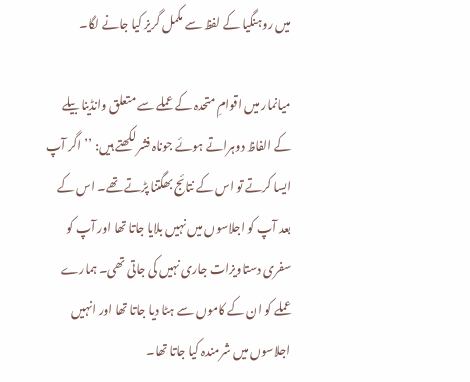میں روہنگیا کے لفظ سے مکمل گریز کیا جانے لگا۔

میانمار میں اقوامِ متحدہ کے عملے سے متعلق وانڈینا بیلے کے الفاظ دوہراتے ہوئے جوناہ فشر لکھتے ہیں: ’’اگر آپ ایسا کرتے تو اس کے نتائج بھگتنا پڑتے تھے۔ اس کے بعد آپ کو اجلاسوں میں نہیں بلایا جاتا تھا اور آپ کو سفری دستاویزات جاری نہیں کی جاتی تھی۔ ہمارے عملے کو ان کے کاموں سے ہٹا دیا جاتا تھا اور انہیں اجلاسوں میں شرمندہ کیا جاتا تھا۔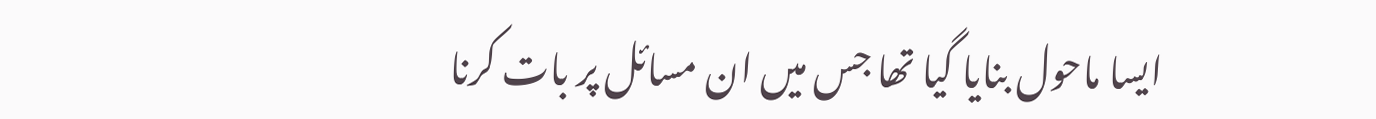ایسا ماحول بنایا گیا تھا جس میں ان مسائل پر بات کرنا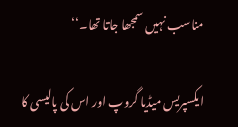مناسب نہیں سمجھا جاتا تھا۔‘‘

ایکسپریس میڈیا گروپ اور اس کی پالیسی کا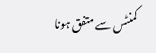کمنٹس سے متفق ہونا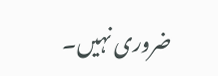ضروری نہیں۔